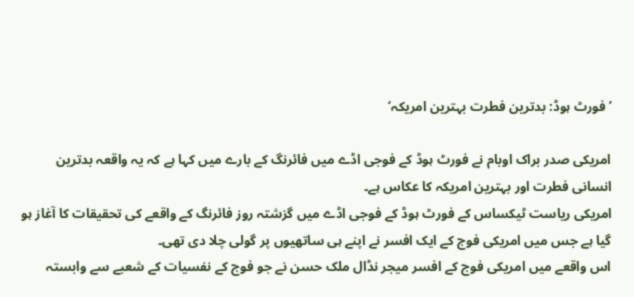’فورٹ ہوڈ: بدترین فطرت بہترین امریکہ‘

امریکی صدر براک اوبام نے فورٹ ہوڈ کے فوجی اڈے میں فائرنگ کے بارے میں کہا ہے کہ یہ واقعہ بدترین انسانی فطرت اور بہترین امریکہ کا عکاس ہے۔
امریکی ریاست ٹیکساس کے فورٹ ہوڈ کے فوجی اڈے میں گزشتہ روز فائرنگ کے واقعے کی تحقیقات کا آغاز ہو گیا ہے جس میں امریکی فوج کے ایک افسر نے اپنے ہی ساتھیوں پر گولی چلا دی تھی۔
اس واقعے میں امریکی فوج کے افسر میجر نڈال ملک حسن نے جو فوج کے نفسیات کے شعبے سے وابستہ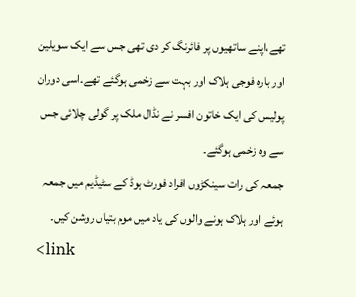تھے،اپنے ساتھیوں پر فائرنگ کر دی تھی جس سے ایک سویلین اور بارہ فوجی ہلاک اور بہت سے زخمی ہوگئے تھے۔اسی دوران پولیس کی ایک خاتون افسر نے نڈال ملک پر گولی چلائی جس سے وہ زخمی ہوگئے۔
جمعہ کی رات سینکڑوں افراد فورٹ ہوڈ کے سٹیڈیم میں جمعہ ہوئے اور ہلاک ہونے والوں کی یاد میں موم بتیاں روشن کیں۔
<link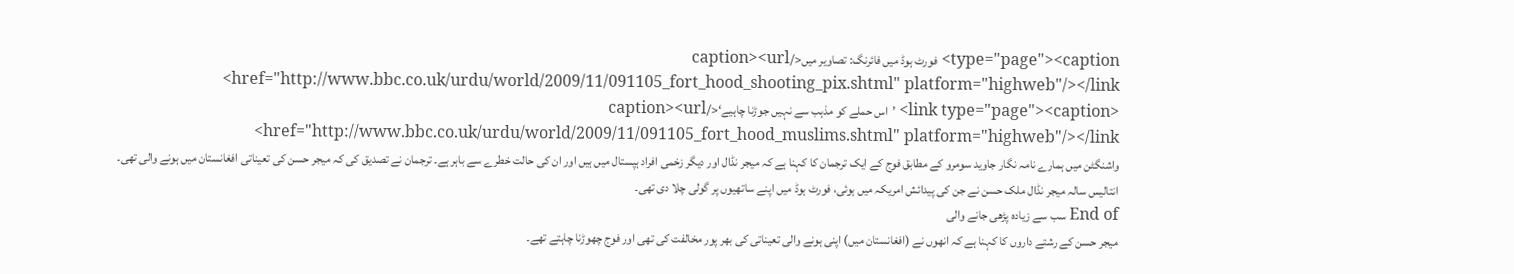type="page"><caption> فورٹ ہوڈ میں فائرنگ: تصاویر میں</caption><url href="http://www.bbc.co.uk/urdu/world/2009/11/091105_fort_hood_shooting_pix.shtml" platform="highweb"/></link>
<link type="page"><caption> ’اس حملے کو مذہب سے نہیں جوڑنا چاہیے‘</caption><url href="http://www.bbc.co.uk/urdu/world/2009/11/091105_fort_hood_muslims.shtml" platform="highweb"/></link>
واشنگٹن میں ہمارے نامہ نگار جاوید سومرو کے مطابق فوج کے ایک ترجمان کا کہنا ہے کہ میجر نڈال اور دیگر زخمی افراد ہپستال میں ہیں اور ان کی حالت خطرے سے باہر ہے۔ ترجمان نے تصدیق کی کہ میجر حسن کی تعیناتی افغانستان میں ہونے والی تھی۔
انتالیس سالہ میجر نڈال ملک حسن نے جن کی پیدائش امریکہ میں ہوئی، فورٹ ہوڈ میں اپنے ساتھیوں پر گولی چلا دی تھی۔
End of سب سے زیادہ پڑھی جانے والی
میجر حسن کے رشتے داروں کا کہنا ہے کہ انھوں نے (افغانستان میں) اپنی ہونے والی تعیناتی کی بھر پور مخالفت کی تھی اور فوج چھوڑنا چاہتے تھے۔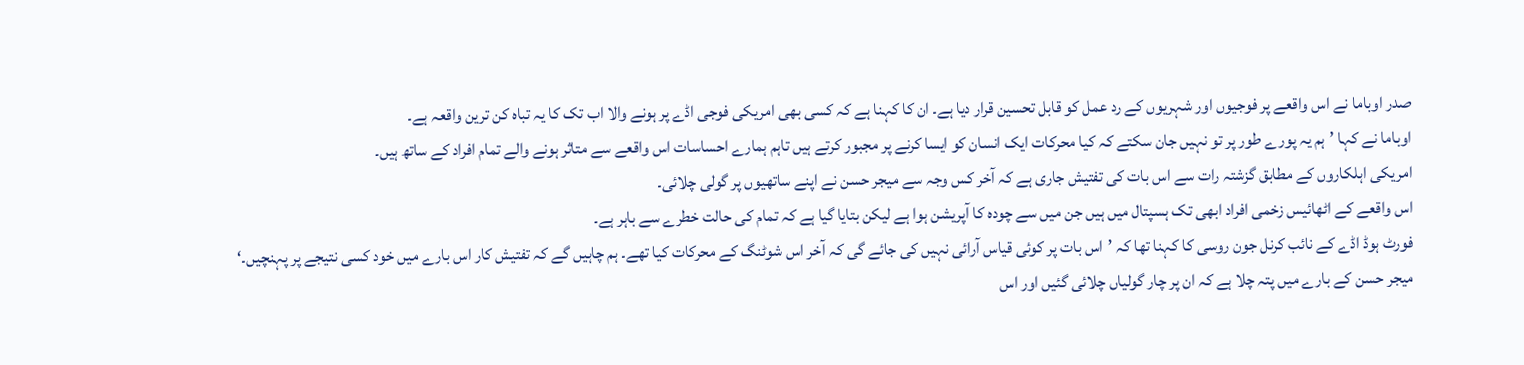صدر اوباما نے اس واقعے پر فوجیوں اور شہریوں کے رد عمل کو قابل تحسین قرار دیا ہے۔ ان کا کہنا ہے کہ کسی بھی امریکی فوجی اڈے پر ہونے والا اب تک کا یہ تباہ کن ترین واقعہ ہے۔
اوباما نے کہا ’ہم یہ پورے طور پر تو نہیں جان سکتے کہ کیا محرکات ایک انسان کو ایسا کرنے پر مجبور کرتے ہیں تاہم ہمارے احساسات اس واقعے سے متاثر ہونے والے تمام افراد کے ساتھ ہیں۔
امریکی اہلکاروں کے مطابق گزشتہ رات سے اس بات کی تفتیش جاری ہے کہ آخر کس وجہ سے میجر حسن نے اپنے ساتھیوں پر گولی چلائی۔
اس واقعے کے اٹھائیس زخمی افراد ابھی تک ہسپتال میں ہیں جن میں سے چودہ کا آپریشن ہوا ہے لیکن بتایا گیا ہے کہ تمام کی حالت خطرے سے باہر ہے۔
فورٹ ہوڈ اڈے کے نائب کرنل جون روسی کا کہنا تھا کہ ’اس بات پر کوئی قیاس آرائی نہیں کی جائے گی کہ آخر اس شوٹنگ کے محرکات کیا تھے۔ ہم چاہیں گے کہ تفتیش کار اس بارے میں خود کسی نتیجے پر پہنچیں۔‘
میجر حسن کے بارے میں پتہ چلا ہے کہ ان پر چار گولیاں چلائی گئیں اور اس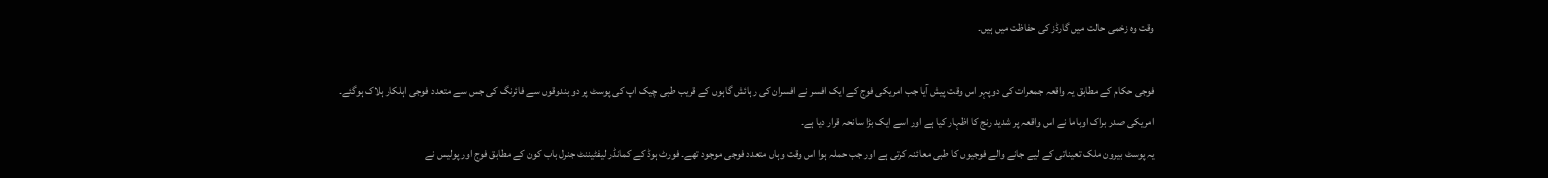وقت وہ زخمی حالت میں گارڈز کی حفاظت میں ہیں۔

فوجی حکام کے مطابق یہ واقعہ جمعرات کی دوپہر اس وقت پیش آیا جب امریکی فوج کے ایک افسر نے افسران کی رہائش گاہوں کے قریب طبی چیک اپ کی پوسٹ پر دو بندوقوں سے فائرنگ کی جس سے متعدد فوجی اہلکار ہلاک ہوگئے۔
امریکی صدر براک اوباما نے اس واقعہ پر شدید رنج کا اظہار کیا ہے اور اسے ایک بڑا سانحہ قرار دیا ہے۔
یہ پوسٹ بیرون ملک تعیناتی کے لیے جانے والے فوجیوں کا طبی معائنہ کرتی ہے اور جب حملہ ہوا اس وقت وہاں متعدد فوجی موجود تھے۔ فورٹ ہوڈ کے کمانڈر لیفٹیننٹ جنرل باب کون کے مطابق فوج اور پولیس نے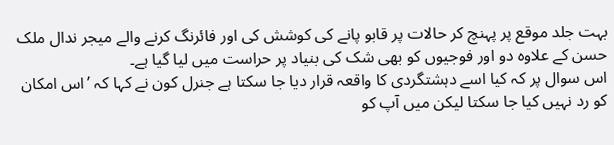بہت جلد موقع پر پہنچ کر حالات پر قابو پانے کی کوشش کی اور فائرنگ کرنے والے میجر ندال ملک حسن کے علاوہ دو اور فوجیوں کو بھی شک کی بنیاد پر حراست میں لیا گیا ہے۔
اس سوال پر کہ کیا اسے دہشتگردی کا واقعہ قرار دیا جا سکتا ہے جنرل کون نے کہا کہ ’اس امکان کو رد نہیں کیا جا سکتا لیکن میں آپ کو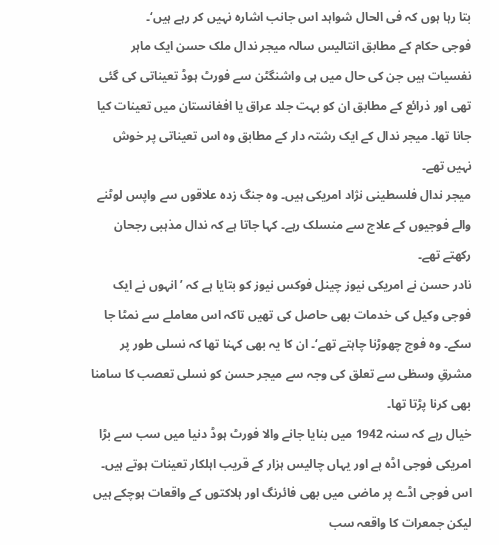بتا رہا ہوں کہ فی الحال شواہد اس جانب اشارہ نہیں کر رہے ہیں‘۔
فوجی حکام کے مطابق انتالیس سالہ میجر ندال ملک حسن ایک ماہر نفسیات ہیں جن کی حال میں ہی واشنگٹن سے فورٹ ہوڈ تعیناتی کی گئی تھی اور ذرائع کے مطابق ان کو بہت جلد عراق یا افغانستان میں تعینات کیا جانا تھا۔ میجر ندال کے ایک رشتہ دار کے مطابق وہ اس تعیناتی پر خوش نہیں تھے۔
میجر ندال فلسطینی نژاد امریکی ہیں۔ وہ جنگ زدہ علاقوں سے واپس لوٹنے والے فوجیوں کے علاج سے منسلک رہے۔ کہا جاتا ہے کہ ندال مذہبی رجحان رکھتے تھے۔
نادر حسن نے امریکی نیوز چینل فوکس نیوز کو بتایا ہے کہ ’انہوں نے ایک فوجی وکیل کی خدمات بھی حاصل کی تھیں تاکہ اس معاملے سے نمٹا جا سکے۔ وہ فوج چھوڑنا چاہتے تھے‘۔ ان کا یہ بھی کہنا تھا کہ نسلی طور پر مشرقِ وسطٰی سے تعلق کی وجہ سے میجر حسن کو نسلی تعصب کا سامنا بھی کرنا پڑتا تھا۔
خیال رہے کہ سنہ 1942 میں بنایا جانے والا فورٹ ہوڈ دنیا میں سب سے بڑا امریکی فوجی اڈہ ہے اور یہاں چالیس ہزار کے قریب اہلکار تعینات ہوتے ہیں۔ اس فوجی اڈے پر ماضی میں بھی فائرنگ اور ہلاکتوں کے واقعات ہوچکے ہیں لیکن جمعرات کا واقعہ سب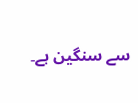سے سنگین ہے۔